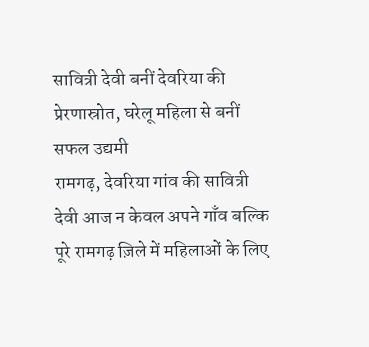सावित्री देवी बनीं देवरिया की प्रेरणास्रोत, घरेलू महिला से बनीं सफल उद्यमी
रामगढ़, देवरिया गांव की सावित्री देवी आज न केवल अपने गाँव बल्कि पूरे रामगढ़ ज़िले में महिलाओं के लिए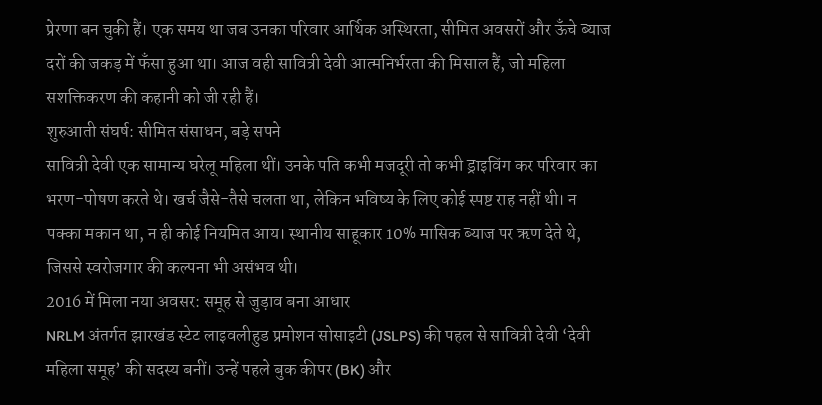प्रेरणा बन चुकी हैं। एक समय था जब उनका परिवार आर्थिक अस्थिरता, सीमित अवसरों और ऊँचे ब्याज दरों की जकड़ में फँसा हुआ था। आज वही सावित्री देवी आत्मनिर्भरता की मिसाल हैं, जो महिला सशक्तिकरण की कहानी को जी रही हैं।
शुरुआती संघर्ष: सीमित संसाधन, बड़े सपने
सावित्री देवी एक सामान्य घरेलू महिला थीं। उनके पति कभी मजदूरी तो कभी ड्राइविंग कर परिवार का भरण-पोषण करते थे। खर्च जैसे-तैसे चलता था, लेकिन भविष्य के लिए कोई स्पष्ट राह नहीं थी। न पक्का मकान था, न ही कोई नियमित आय। स्थानीय साहूकार 10% मासिक ब्याज पर ऋण देते थे, जिससे स्वरोजगार की कल्पना भी असंभव थी।
2016 में मिला नया अवसर: समूह से जुड़ाव बना आधार
NRLM अंतर्गत झारखंड स्टेट लाइवलीहुड प्रमोशन सोसाइटी (JSLPS) की पहल से सावित्री देवी ‘देवी महिला समूह’ की सदस्य बनीं। उन्हें पहले बुक कीपर (BK) और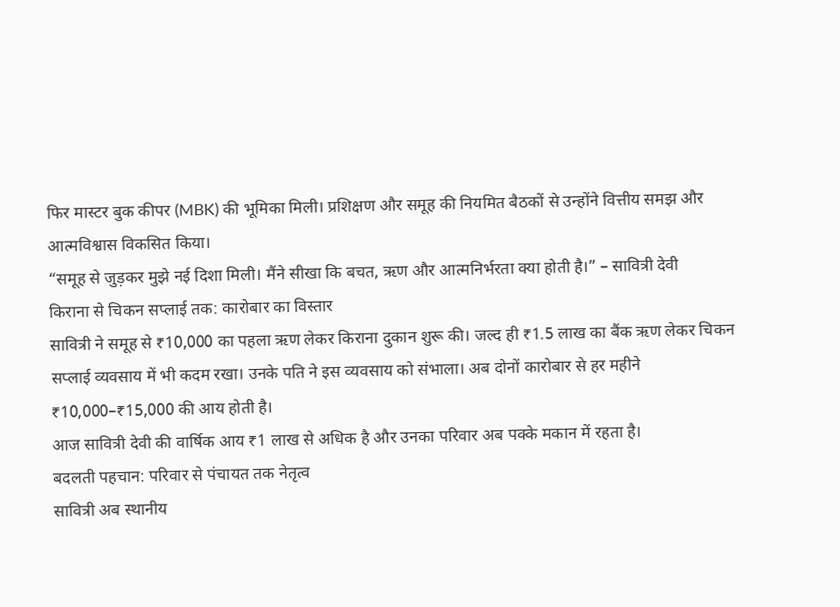फिर मास्टर बुक कीपर (MBK) की भूमिका मिली। प्रशिक्षण और समूह की नियमित बैठकों से उन्होंने वित्तीय समझ और आत्मविश्वास विकसित किया।
“समूह से जुड़कर मुझे नई दिशा मिली। मैंने सीखा कि बचत, ऋण और आत्मनिर्भरता क्या होती है।” – सावित्री देवी
किराना से चिकन सप्लाई तक: कारोबार का विस्तार
सावित्री ने समूह से ₹10,000 का पहला ऋण लेकर किराना दुकान शुरू की। जल्द ही ₹1.5 लाख का बैंक ऋण लेकर चिकन सप्लाई व्यवसाय में भी कदम रखा। उनके पति ने इस व्यवसाय को संभाला। अब दोनों कारोबार से हर महीने ₹10,000–₹15,000 की आय होती है।
आज सावित्री देवी की वार्षिक आय ₹1 लाख से अधिक है और उनका परिवार अब पक्के मकान में रहता है।
बदलती पहचान: परिवार से पंचायत तक नेतृत्व
सावित्री अब स्थानीय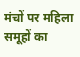मंचों पर महिला समूहों का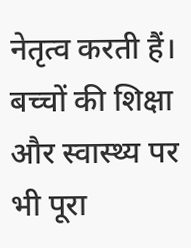नेतृत्व करती हैं। बच्चों की शिक्षा और स्वास्थ्य पर भी पूरा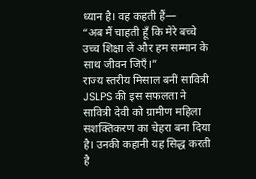ध्यान है। वह कहती हैं—
“अब मैं चाहती हूँ कि मेरे बच्चे उच्च शिक्षा लें और हम सम्मान के साथ जीवन जिएँ।”
राज्य स्तरीय मिसाल बनीं सावित्री
JSLPS की इस सफलता ने सावित्री देवी को ग्रामीण महिला सशक्तिकरण का चेहरा बना दिया है। उनकी कहानी यह सिद्ध करती है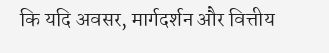कि यदि अवसर, मार्गदर्शन और वित्तीय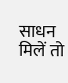साधन मिलें तो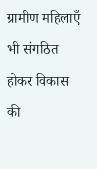ग्रामीण महिलाएँ भी संगठित होकर विकास की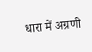धारा में अग्रणी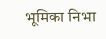भूमिका निभा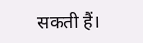सकती हैं।